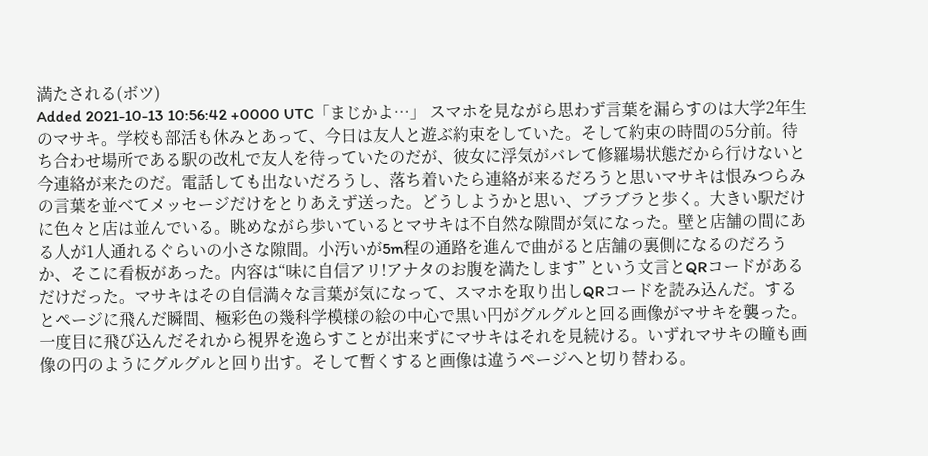満たされる(ボツ)
Added 2021-10-13 10:56:42 +0000 UTC「まじかよ…」 スマホを見ながら思わず言葉を漏らすのは大学2年生のマサキ。学校も部活も休みとあって、今日は友人と遊ぶ約束をしていた。そして約束の時間の5分前。待ち合わせ場所である駅の改札で友人を待っていたのだが、彼女に浮気がバレて修羅場状態だから行けないと今連絡が来たのだ。電話しても出ないだろうし、落ち着いたら連絡が来るだろうと思いマサキは恨みつらみの言葉を並べてメッセージだけをとりあえず送った。どうしようかと思い、ブラブラと歩く。大きい駅だけに色々と店は並んでいる。眺めながら歩いているとマサキは不自然な隙間が気になった。壁と店舗の間にある人が1人通れるぐらいの小さな隙間。小汚いが5m程の通路を進んで曲がると店舗の裏側になるのだろうか、そこに看板があった。内容は“味に自信アリ!アナタのお腹を満たします” という文言とQRコードがあるだけだった。マサキはその自信満々な言葉が気になって、スマホを取り出しQRコードを読み込んだ。するとページに飛んだ瞬間、極彩色の幾科学模様の絵の中心で黒い円がグルグルと回る画像がマサキを襲った。一度目に飛び込んだそれから視界を逸らすことが出来ずにマサキはそれを見続ける。いずれマサキの瞳も画像の円のようにグルグルと回り出す。そして暫くすると画像は違うページへと切り替わる。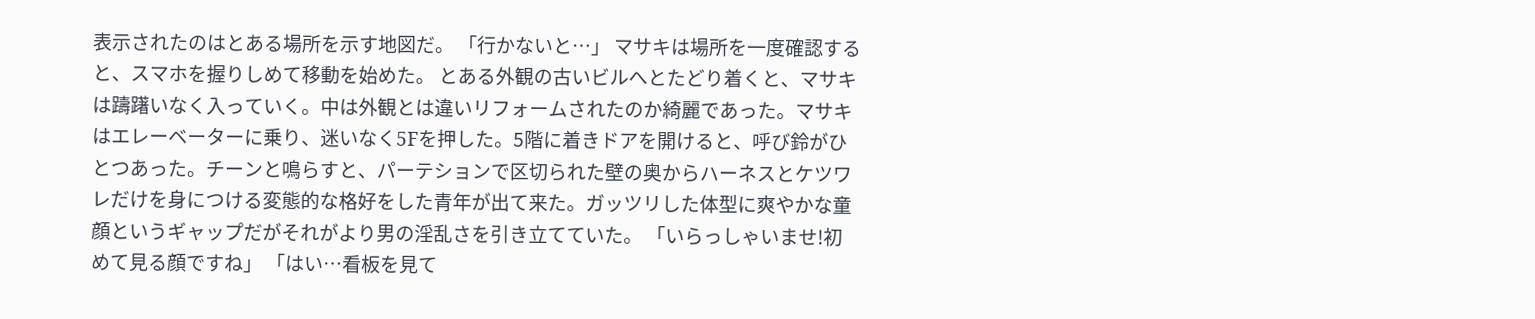表示されたのはとある場所を示す地図だ。 「行かないと…」 マサキは場所を一度確認すると、スマホを握りしめて移動を始めた。 とある外観の古いビルへとたどり着くと、マサキは躊躇いなく入っていく。中は外観とは違いリフォームされたのか綺麗であった。マサキはエレーベーターに乗り、迷いなく5Fを押した。5階に着きドアを開けると、呼び鈴がひとつあった。チーンと鳴らすと、パーテションで区切られた壁の奥からハーネスとケツワレだけを身につける変態的な格好をした青年が出て来た。ガッツリした体型に爽やかな童顔というギャップだがそれがより男の淫乱さを引き立てていた。 「いらっしゃいませ!初めて見る顔ですね」 「はい…看板を見て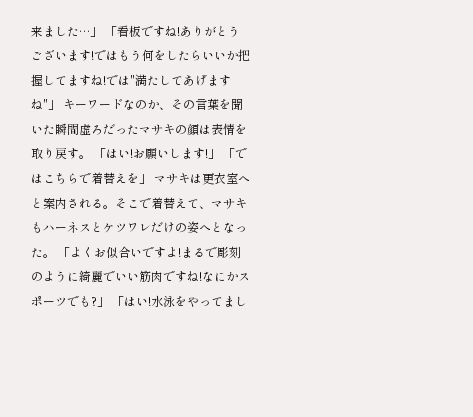来ました…」 「看板ですね!ありがとうございます!ではもう何をしたらいいか把握してますね!では"満たしてあげますね"」 キーワードなのか、その言葉を聞いた瞬間虚ろだったマサキの顔は表情を取り戻す。 「はい!お願いします!」 「ではこちらで着替えを」 マサキは更衣室へと案内される。そこで着替えて、マサキもハーネスとケツワレだけの姿へとなった。 「よくお似合いですよ!まるで彫刻のように綺麗でいい筋肉ですね!なにかスポーツでも?」 「はい!水泳をやってまし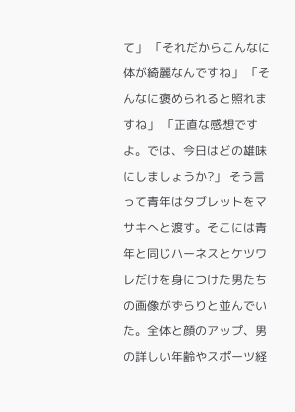て」 「それだからこんなに体が綺麗なんですね」 「そんなに褒められると照れますね」 「正直な感想ですよ。では、今日はどの雄味にしましょうか?」 そう言って青年はタブレットをマサキへと渡す。そこには青年と同じハーネスとケツワレだけを身につけた男たちの画像がずらりと並んでいた。全体と顔のアップ、男の詳しい年齢やスポーツ経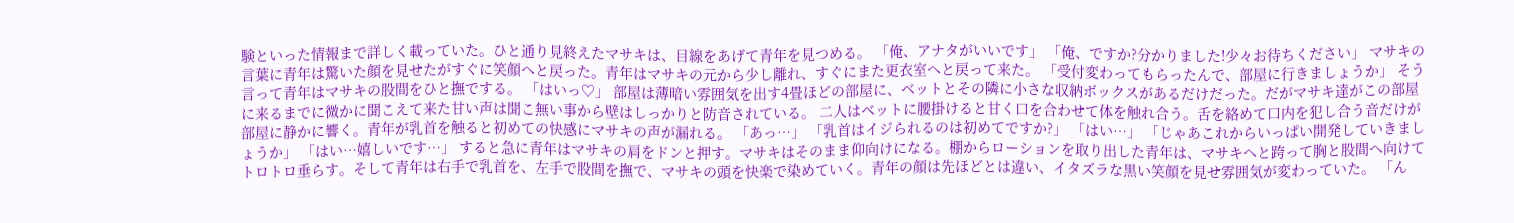験といった情報まで詳しく載っていた。ひと通り見終えたマサキは、目線をあげて青年を見つめる。 「俺、アナタがいいです」 「俺、ですか?分かりました!少々お待ちください」 マサキの言葉に青年は驚いた顔を見せたがすぐに笑顔へと戻った。青年はマサキの元から少し離れ、すぐにまた更衣室へと戻って来た。 「受付変わってもらったんで、部屋に行きましょうか」 そう言って青年はマサキの股間をひと撫でする。 「はいっ♡」 部屋は薄暗い雰囲気を出す4畳ほどの部屋に、ベットとその隣に小さな収納ボックスがあるだけだった。だがマサキ達がこの部屋に来るまでに微かに聞こえて来た甘い声は聞こ無い事から壁はしっかりと防音されている。 二人はベットに腰掛けると甘く口を合わせて体を触れ合う。舌を絡めて口内を犯し合う音だけが部屋に静かに響く。青年が乳首を触ると初めての快感にマサキの声が漏れる。 「あっ…」 「乳首はイジられるのは初めてですか?」 「はい…」 「じゃあこれからいっぱい開発していきましょうか」 「はい…嬉しいです…」 すると急に青年はマサキの肩をドンと押す。マサキはそのまま仰向けになる。棚からローションを取り出した青年は、マサキへと跨って胸と股間へ向けてトロトロ垂らす。そして青年は右手で乳首を、左手で股間を撫で、マサキの頭を快楽で染めていく。青年の顔は先ほどとは違い、イタズラな黒い笑顔を見せ雰囲気が変わっていた。 「ん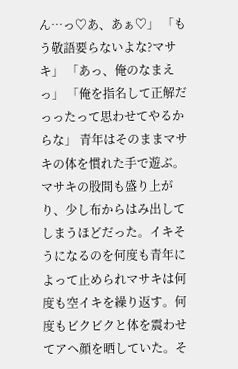ん…っ♡あ、あぁ♡」 「もう敬語要らないよな?マサキ」 「あっ、俺のなまえっ」 「俺を指名して正解だっったって思わせてやるからな」 青年はそのままマサキの体を慣れた手で遊ぶ。マサキの股間も盛り上がり、少し布からはみ出してしまうほどだった。イキそうになるのを何度も青年によって止められマサキは何度も空イキを繰り返す。何度もビクビクと体を震わせてアヘ顔を晒していた。そ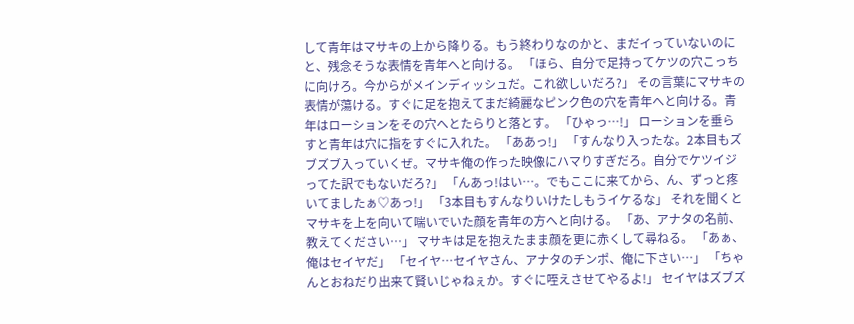して青年はマサキの上から降りる。もう終わりなのかと、まだイっていないのにと、残念そうな表情を青年へと向ける。 「ほら、自分で足持ってケツの穴こっちに向けろ。今からがメインディッシュだ。これ欲しいだろ?」 その言葉にマサキの表情が蕩ける。すぐに足を抱えてまだ綺麗なピンク色の穴を青年へと向ける。青年はローションをその穴へとたらりと落とす。 「ひゃっ…!」 ローションを垂らすと青年は穴に指をすぐに入れた。 「ああっ!」 「すんなり入ったな。2本目もズブズブ入っていくぜ。マサキ俺の作った映像にハマりすぎだろ。自分でケツイジってた訳でもないだろ?」 「んあっ!はい…。でもここに来てから、ん、ずっと疼いてましたぁ♡あっ!」 「3本目もすんなりいけたしもうイケるな」 それを聞くとマサキを上を向いて喘いでいた顔を青年の方へと向ける。 「あ、アナタの名前、教えてください…」 マサキは足を抱えたまま顔を更に赤くして尋ねる。 「あぁ、俺はセイヤだ」 「セイヤ…セイヤさん、アナタのチンポ、俺に下さい…」 「ちゃんとおねだり出来て賢いじゃねぇか。すぐに咥えさせてやるよ!」 セイヤはズブズ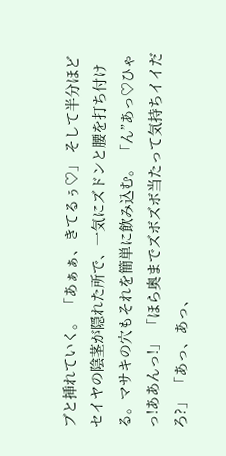ブと挿れていく。 「あぁぁ、きてるぅ♡」 そして半分ほどセイヤの陰茎が隠れた所で、一気にズドンと腰を打ち付ける。マサキの穴もそれを簡単に飲み込む。 「ん”あっ♡ひゃっ!ああんっ!」 「ほら奥までズボズボ当たって気持ちイイだろ?」 「あっ、あっ、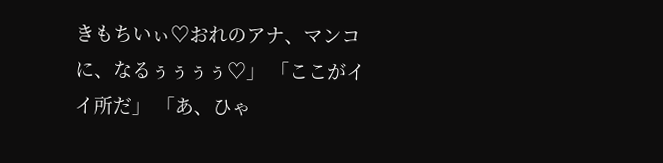きもちいぃ♡おれのアナ、マンコに、なるぅぅぅぅ♡」 「ここがイイ所だ」 「あ、ひゃ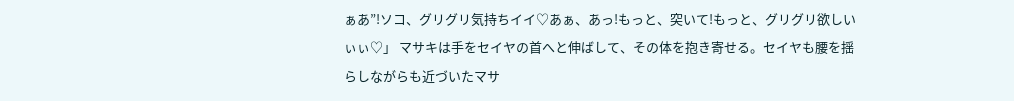ぁあ”!ソコ、グリグリ気持ちイイ♡あぁ、あっ!もっと、突いて!もっと、グリグリ欲しいぃぃ♡」 マサキは手をセイヤの首へと伸ばして、その体を抱き寄せる。セイヤも腰を揺らしながらも近づいたマサ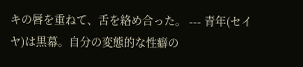キの唇を重ねて、舌を絡め合った。 --- 青年(セイヤ)は黒幕。自分の変態的な性癖の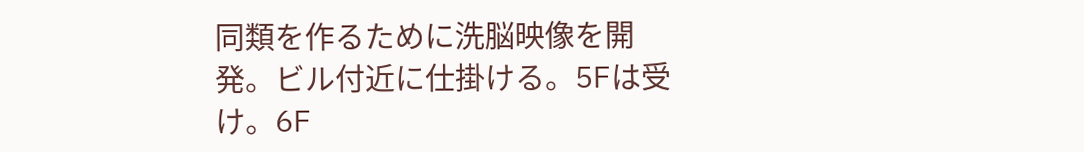同類を作るために洗脳映像を開発。ビル付近に仕掛ける。5Fは受け。6F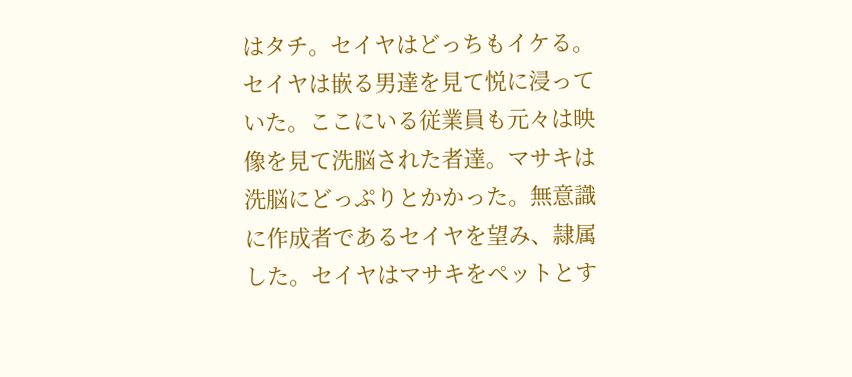はタチ。セイヤはどっちもイケる。セイヤは嵌る男達を見て悦に浸っていた。ここにいる従業員も元々は映像を見て洗脳された者達。マサキは洗脳にどっぷりとかかった。無意識に作成者であるセイヤを望み、隷属した。セイヤはマサキをペットとす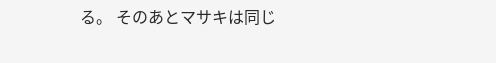る。 そのあとマサキは同じ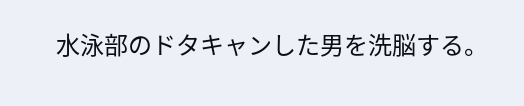水泳部のドタキャンした男を洗脳する。